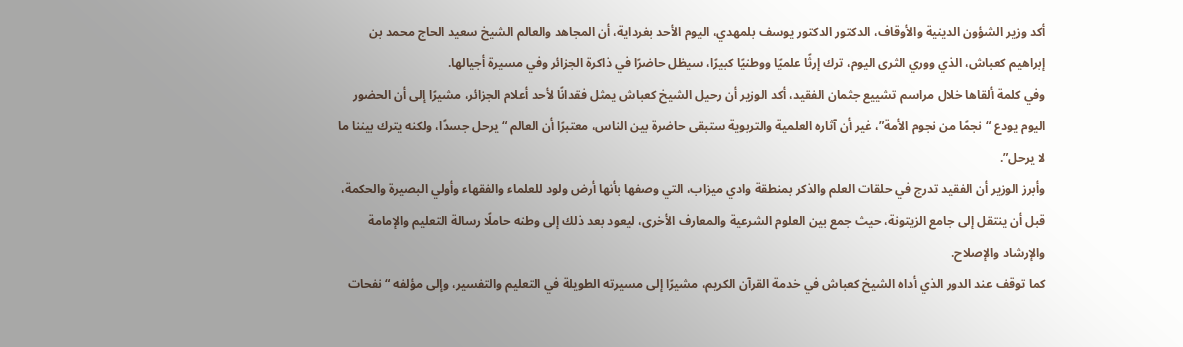أكد وزير الشؤون الدينية والأوقاف، الدكتور الدكتور يوسف بلمهدي، اليوم الأحد بغرداية، أن المجاهد والعالم الشيخ سعيد الحاج محمد بن إبراهيم كعباش، الذي ووري الثرى اليوم، ترك إرثًا علميًا ووطنيًا كبيرًا، سيظل حاضرًا في ذاكرة الجزائر وفي مسيرة أجيالها.
وفي كلمة ألقاها خلال مراسم تشييع جثمان الفقيد، أكد الوزير أن رحيل الشيخ كعباش يمثل فقدانًا لأحد أعلام الجزائر، مشيرًا إلى أن الحضور اليوم يودع “نجمًا من نجوم الأمة”، غير أن آثاره العلمية والتربوية ستبقى حاضرة بين الناس، معتبرًا أن العالم “يرحل جسدًا، ولكنه يترك بيننا ما لا يرحل”.
وأبرز الوزير أن الفقيد تدرج في حلقات العلم والذكر بمنطقة وادي ميزاب، التي وصفها بأنها أرض ولود للعلماء والفقهاء وأولي البصيرة والحكمة، قبل أن ينتقل إلى جامع الزيتونة، حيث جمع بين العلوم الشرعية والمعارف الأخرى، ليعود بعد ذلك إلى وطنه حاملًا رسالة التعليم والإمامة والإرشاد والإصلاح.
كما توقف عند الدور الذي أداه الشيخ كعباش في خدمة القرآن الكريم، مشيرًا إلى مسيرته الطويلة في التعليم والتفسير، وإلى مؤلفه “نفحات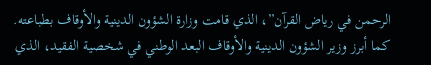الرحمن في رياض القرآن”، الذي قامت وزارة الشؤون الدينية والأوقاف بطباعته.
كما أبرز وزير الشؤون الدينية والأوقاف البعد الوطني في شخصية الفقيد، الذي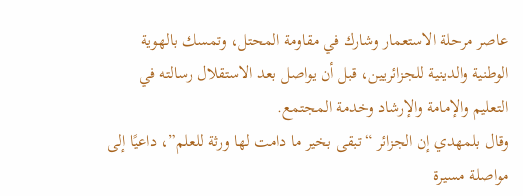عاصر مرحلة الاستعمار وشارك في مقاومة المحتل، وتمسك بالهوية الوطنية والدينية للجزائريين، قبل أن يواصل بعد الاستقلال رسالته في التعليم والإمامة والإرشاد وخدمة المجتمع.
وقال بلمهدي إن الجزائر “تبقى بخير ما دامت لها ورثة للعلم”، داعيًا إلى مواصلة مسيرة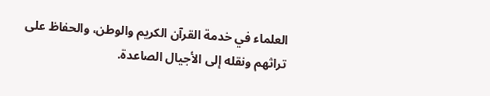العلماء في خدمة القرآن الكريم والوطن، والحفاظ على تراثهم ونقله إلى الأجيال الصاعدة.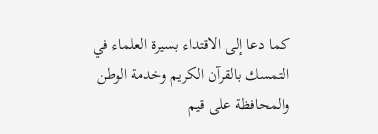كما دعا إلى الاقتداء بسيرة العلماء في التمسك بالقرآن الكريم وخدمة الوطن والمحافظة على قيم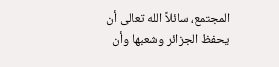المجتمع، سائلاً الله تعالى أن يحفظ الجزائر وشعبها وأن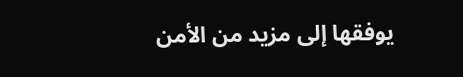يوفقها إلى مزيد من الأمن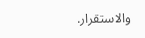والاستقرار.